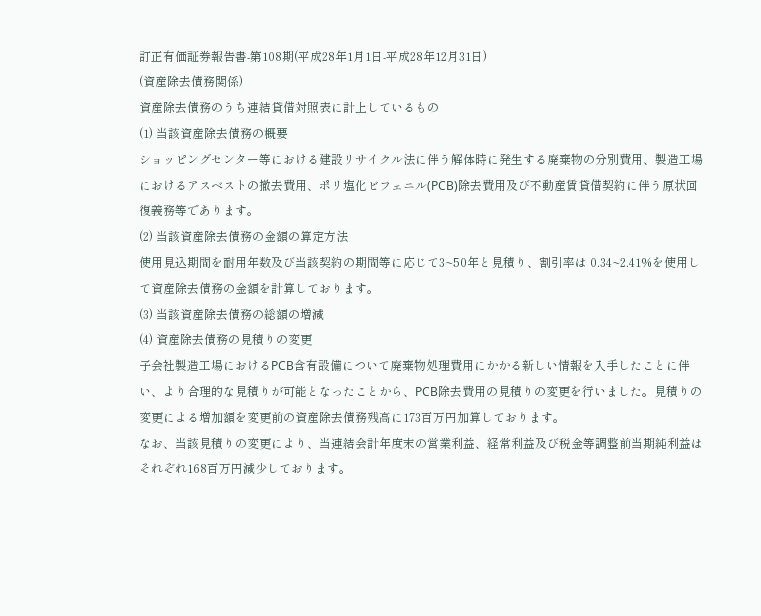訂正有価証券報告書-第108期(平成28年1月1日-平成28年12月31日)
(資産除去債務関係)
資産除去債務のうち連結貸借対照表に計上しているもの
(1) 当該資産除去債務の概要
ショッピングセンター等における建設リサイクル法に伴う解体時に発生する廃棄物の分別費用、製造工場におけるアスベストの撤去費用、ポリ塩化ビフェニル(PCB)除去費用及び不動産賃貸借契約に伴う原状回復義務等であります。
(2) 当該資産除去債務の金額の算定方法
使用見込期間を耐用年数及び当該契約の期間等に応じて3~50年と見積り、割引率は 0.34~2.41%を使用して資産除去債務の金額を計算しております。
(3) 当該資産除去債務の総額の増減
(4) 資産除去債務の見積りの変更
子会社製造工場におけるPCB含有設備について廃棄物処理費用にかかる新しい情報を入手したことに伴い、より合理的な見積りが可能となったことから、PCB除去費用の見積りの変更を行いました。見積りの変更による増加額を変更前の資産除去債務残高に173百万円加算しております。
なお、当該見積りの変更により、当連結会計年度末の営業利益、経常利益及び税金等調整前当期純利益はそれぞれ168百万円減少しております。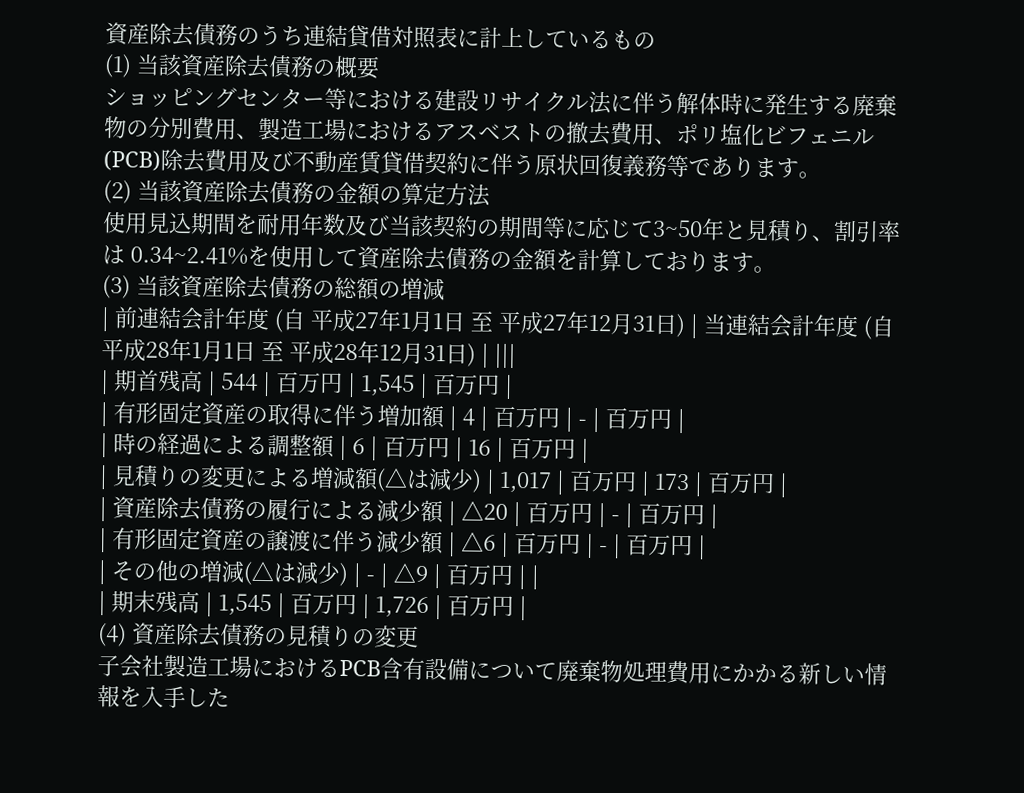資産除去債務のうち連結貸借対照表に計上しているもの
(1) 当該資産除去債務の概要
ショッピングセンター等における建設リサイクル法に伴う解体時に発生する廃棄物の分別費用、製造工場におけるアスベストの撤去費用、ポリ塩化ビフェニル(PCB)除去費用及び不動産賃貸借契約に伴う原状回復義務等であります。
(2) 当該資産除去債務の金額の算定方法
使用見込期間を耐用年数及び当該契約の期間等に応じて3~50年と見積り、割引率は 0.34~2.41%を使用して資産除去債務の金額を計算しております。
(3) 当該資産除去債務の総額の増減
| 前連結会計年度 (自 平成27年1月1日 至 平成27年12月31日) | 当連結会計年度 (自 平成28年1月1日 至 平成28年12月31日) | |||
| 期首残高 | 544 | 百万円 | 1,545 | 百万円 |
| 有形固定資産の取得に伴う増加額 | 4 | 百万円 | - | 百万円 |
| 時の経過による調整額 | 6 | 百万円 | 16 | 百万円 |
| 見積りの変更による増減額(△は減少) | 1,017 | 百万円 | 173 | 百万円 |
| 資産除去債務の履行による減少額 | △20 | 百万円 | - | 百万円 |
| 有形固定資産の譲渡に伴う減少額 | △6 | 百万円 | - | 百万円 |
| その他の増減(△は減少) | - | △9 | 百万円 | |
| 期末残高 | 1,545 | 百万円 | 1,726 | 百万円 |
(4) 資産除去債務の見積りの変更
子会社製造工場におけるPCB含有設備について廃棄物処理費用にかかる新しい情報を入手した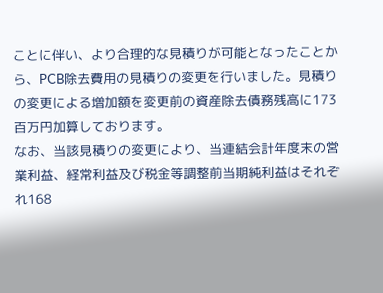ことに伴い、より合理的な見積りが可能となったことから、PCB除去費用の見積りの変更を行いました。見積りの変更による増加額を変更前の資産除去債務残高に173百万円加算しております。
なお、当該見積りの変更により、当連結会計年度末の営業利益、経常利益及び税金等調整前当期純利益はそれぞれ168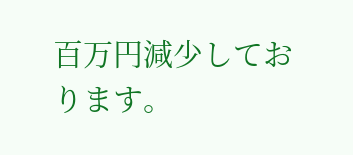百万円減少しております。